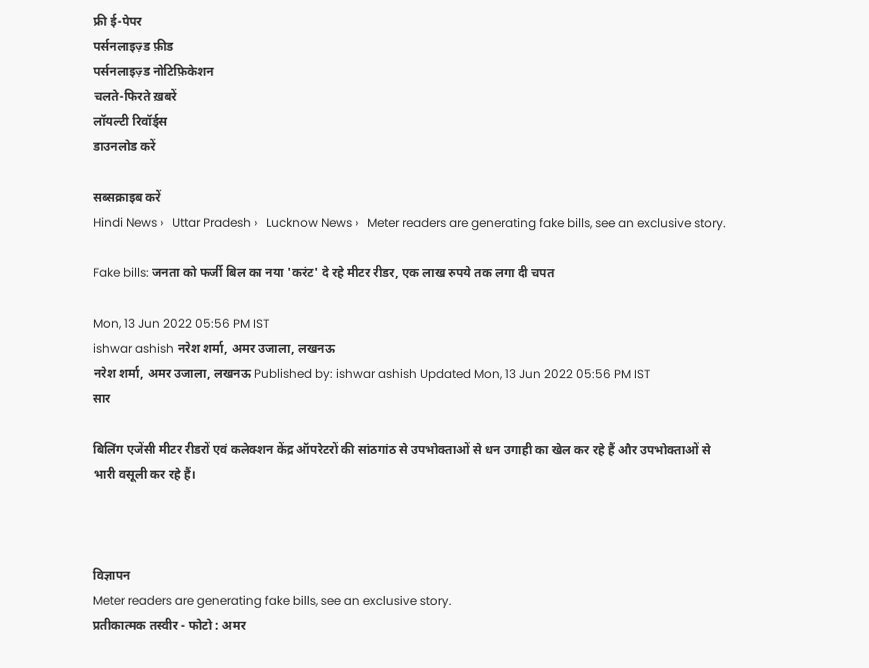फ्री ई-पेपर
पर्सनलाइज़्ड फ़ीड
पर्सनलाइज़्ड नोटिफ़िकेशन
चलते-फिरते ख़बरें
लॉयल्टी रिवॉर्ड्स
डाउनलोड करें

सब्सक्राइब करें
Hindi News ›   Uttar Pradesh ›   Lucknow News ›   Meter readers are generating fake bills, see an exclusive story.

Fake bills: जनता को फर्जी बिल का नया 'करंट' दे रहे मीटर रीडर, एक लाख रुपये तक लगा दी चपत

Mon, 13 Jun 2022 05:56 PM IST
ishwar ashish नरेश शर्मा, अमर उजाला, लखनऊ
नरेश शर्मा, अमर उजाला, लखनऊ Published by: ishwar ashish Updated Mon, 13 Jun 2022 05:56 PM IST
सार

बिलिंग एजेंसी मीटर रीडरों एवं कलेक्शन केंद्र ऑपरेटरों की सांठगांठ से उपभोक्ताओं से धन उगाही का खेल कर रहे हैं और उपभोक्ताओं से भारी वसूली कर रहे हैं।



विज्ञापन
Meter readers are generating fake bills, see an exclusive story.
प्रतीकात्मक तस्वीर - फोटो : अमर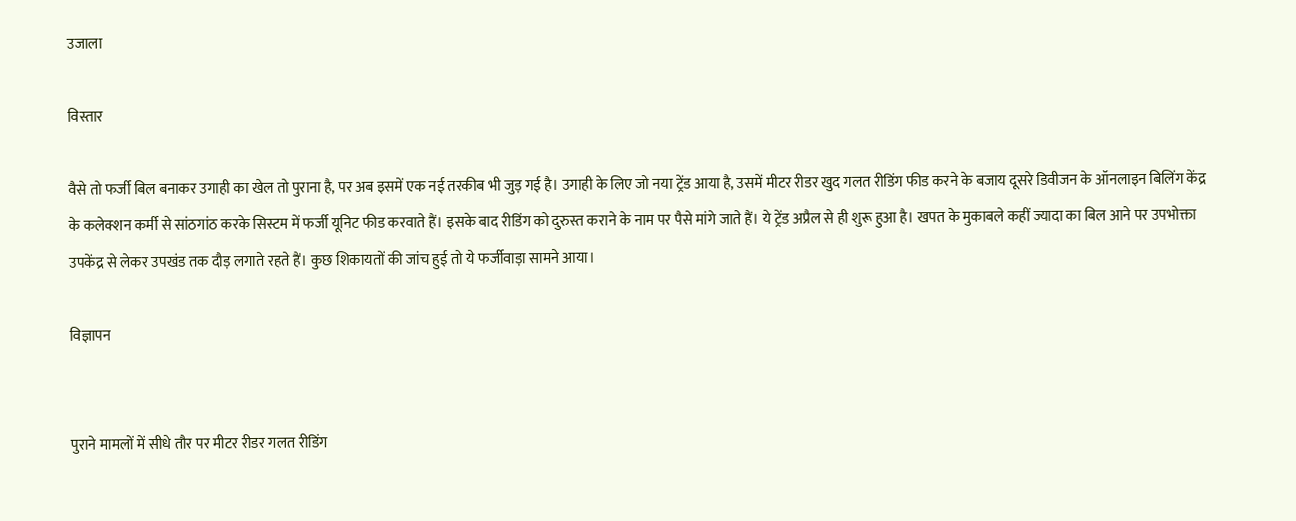उजाला

विस्तार

वैसे तो फर्जी बिल बनाकर उगाही का खेल तो पुराना है, पर अब इसमें एक नई तरकीब भी जुड़ गई है। उगाही के लिए जो नया ट्रेंड आया है, उसमें मीटर रीडर खुद गलत रीडिंग फीड करने के बजाय दूसरे डिवीजन के ऑनलाइन बिलिंग केंद्र के कलेक्शन कर्मी से सांठगांठ करके सिस्टम में फर्जी यूनिट फीड करवाते हैं। इसके बाद रीडिंग को दुरुस्त कराने के नाम पर पैसे मांगे जाते हैं। ये ट्रेंड अप्रैल से ही शुरू हुआ है। खपत के मुकाबले कहीं ज्यादा का बिल आने पर उपभोक्ता उपकेंद्र से लेकर उपखंड तक दौड़ लगाते रहते हैं। कुछ शिकायतों की जांच हुई तो ये फर्जीवाड़ा सामने आया।

विज्ञापन


पुराने मामलों में सीधे तौर पर मीटर रीडर गलत रीडिंग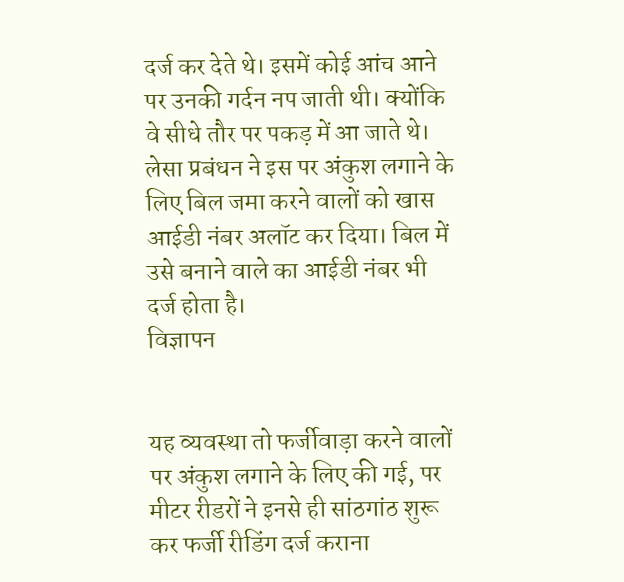दर्ज कर देते थे। इसमें कोई आंच आने पर उनकी गर्दन नप जाती थी। क्योंकि वे सीधे तौर पर पकड़ में आ जाते थे। लेसा प्रबंधन ने इस पर अंकुश लगाने के लिए बिल जमा करने वालों को खास आईडी नंबर अलॉट कर दिया। बिल में उसे बनाने वाले का आईडी नंबर भी दर्ज होता है।
विज्ञापन


यह व्यवस्था तो फर्जीवाड़ा करने वालों पर अंकुश लगाने के लिए की गई, पर मीटर रीडरों ने इनसे ही सांठगांठ शुरू कर फर्जी रीडिंग दर्ज कराना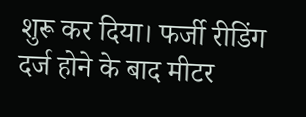शुरू कर दिया। फर्जी रीडिंग दर्ज होने के बाद मीटर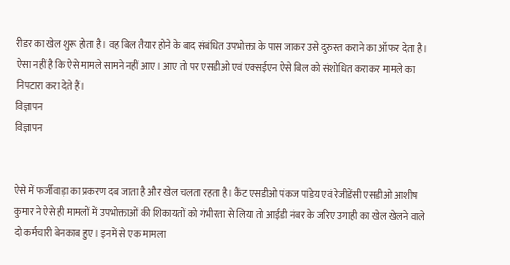रीडर का खेल शुरू होता है। वह बिल तैयार होने के बाद संबंधित उपभोक्ता के पास जाकर उसे दुरुस्त कराने का ऑफर देता है। ऐसा नहीं है कि ऐसे मामले सामने नहीं आए। आए तो पर एसडीओ एवं एक्सईएन ऐसे बिल को संशोधित कराकर मामले का निपटारा करा देते हैं।
विज्ञापन
विज्ञापन


ऐसे में फर्जीवाड़ा का प्रकरण दब जाता है और खेल चलता रहता है। कैंट एसडीओ पंकज पांडेय एवं रेजीडेंसी एसडीओ आशीष कुमार ने ऐसे ही मामलों में उपभोक्ताओं की शिकायतों को गंभीरता से लिया तो आईडी नंबर के जरिए उगाही का खेल खेलने वाले दो कर्मचारी बेनकाब हुए। इनमें से एक मामला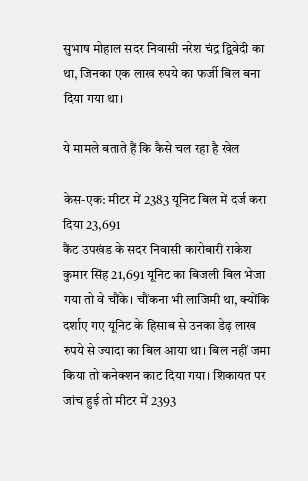सुभाष मोहाल सदर निवासी नरेश चंद्र द्विवेदी का था, जिनका एक लाख रुपये का फर्जी बिल बना दिया गया था।

ये मामले बताते हैं कि कैसे चल रहा है खेल

केस-एक: मीटर में 2383 यूनिट बिल में दर्ज करा दिया 23,691
कैंट उपखंड के सदर निवासी कारोबारी राकेश कुमार सिंह 21,691 यूनिट का बिजली बिल भेजा गया तो वे चौंके। चौंकना भी लाजिमी था, क्योंकि दर्शाए गए यूनिट के हिसाब से उनका डेढ़ लाख रुपये से ज्यादा का बिल आया था। बिल नहीं जमा किया तो कनेक्शन काट दिया गया। शिकायत पर जांच हुई तो मीटर में 2393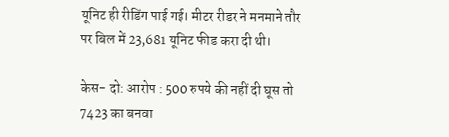यूनिट ही रीडिंग पाई गई। मीटर रीडर ने मनमाने तौर पर बिल में 23,681 यूनिट फीड करा दी थी।

केस- दो: आरोप : 500 रुपये की नहीं दी घूस तो 7423 का बनवा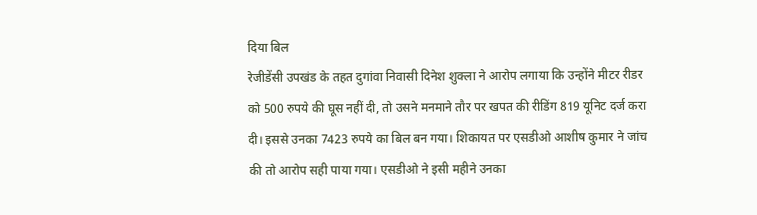दिया बिल
रेजीडेंसी उपखंड के तहत दुगांवा निवासी दिनेश शुक्ला ने आरोप लगाया कि उन्होंने मीटर रीडर को 500 रुपये की घूस नहीं दी, तो उसने मनमाने तौर पर खपत की रीडिंग 819 यूनिट दर्ज करा दी। इससे उनका 7423 रुपये का बिल बन गया। शिकायत पर एसडीओ आशीष कुमार ने जांच की तो आरोप सही पाया गया। एसडीओ ने इसी महीने उनका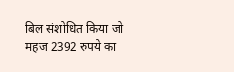बिल संशोधित किया जो महज 2392 रुपये का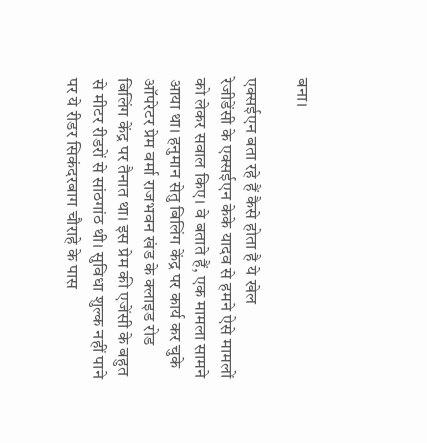बना।

एक्सईएन बता रहे हैं कैसे होता है ये खेल
रेजीडेंसी के एक्सईएन केके यादव से हमने ऐसे मामलों को लेकर सवाल किए। वे बताते हैं, एक मामला सामने आया था। हनुमान सेतु बिलिंग केंद्र पर कार्य कर चुके ऑपरेटर प्रेम वर्मा राजभवन खंड के क्लाइड रोड बिलिंग केंद्र पर तैनात था। इस प्रेम की एजेंसी के बहुत से मीटर रीडरों से सांठगांठ थी। सुविधा शुल्क नहीं पाने पर ये रीडर सिकंदरबाग चौराहे के पास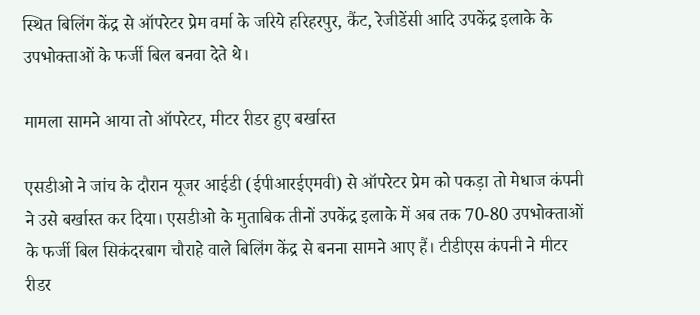स्थित बिलिंग केंद्र से ऑपरेटर प्रेम वर्मा के जरिये हरिहरपुर, कैंट, रेजीडेंसी आदि उपकेंद्र इलाके के उपभोक्ताओं के फर्जी बिल बनवा देते थे।

मामला सामने आया तो ऑपरेटर, मीटर रीडर हुए बर्खास्त

एसडीओ ने जांच के दौरान यूजर आईडी (ईपीआरईएमवी) से ऑपरेटर प्रेम को पकड़ा तो मेधाज कंपनी ने उसे बर्खास्त कर दिया। एसडीओ के मुताबिक तीनों उपकेंद्र इलाके में अब तक 70-80 उपभोक्ताओं के फर्जी बिल सिकंदरबाग चौराहे वाले बिलिंग केंद्र से बनना सामने आए हैं। टीडीएस कंपनी ने मीटर रीडर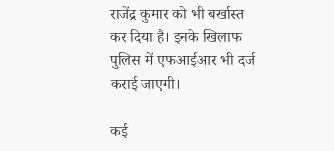राजेंद्र कुमार को भी बर्खास्त कर दिया है। इनके खिलाफ पुलिस में एफआईआर भी दर्ज कराई जाएगी।

कई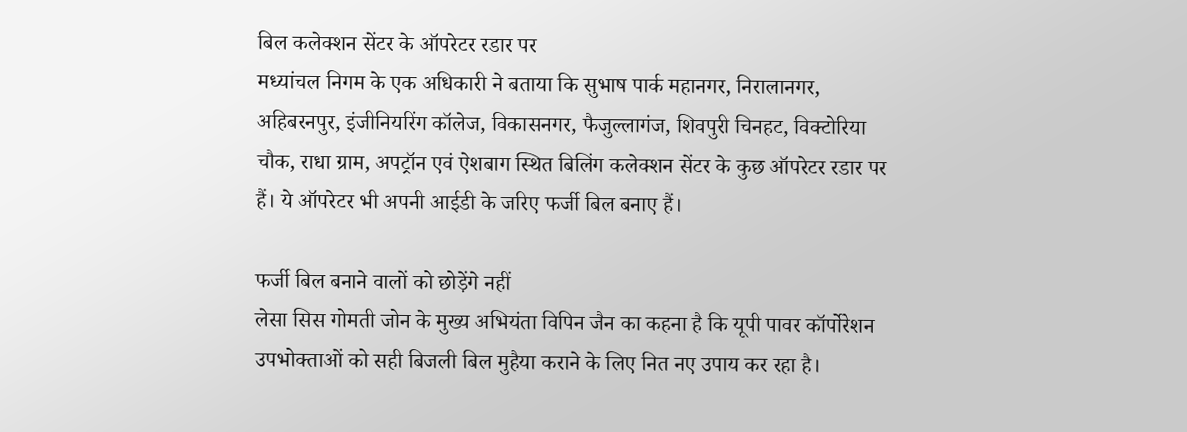बिल कलेक्शन सेंटर के ऑपरेटर रडार पर
मध्यांचल निगम के एक अधिकारी ने बताया कि सुभाष पार्क महानगर, निरालानगर, अहिबरनपुर, इंजीनियरिंग कॉलेज, विकासनगर, फैजुल्लागंज, शिवपुरी चिनहट, विक्टोरिया चौक, राधा ग्राम, अपट्रॉन एवं ऐशबाग स्थित बिलिंग कलेक्शन सेंटर के कुछ ऑपरेटर रडार पर हैं। ये ऑपरेटर भी अपनी आईडी के जरिए फर्जी बिल बनाए हैं।

फर्जी बिल बनाने वालों को छोड़ेंगे नहीं
लेसा सिस गोमती जोन के मुख्य अभियंता विपिन जैन का कहना है कि यूपी पावर कॉर्पोरेशन उपभोक्ताओं को सही बिजली बिल मुहैया कराने के लिए नित नए उपाय कर रहा है।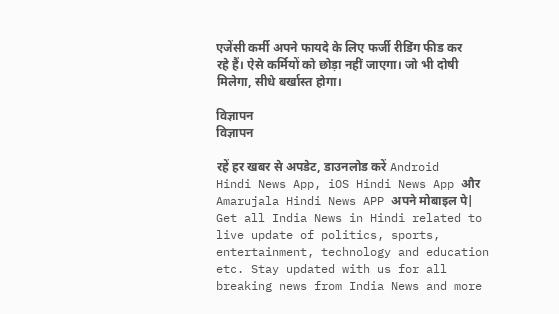एजेंसी कर्मी अपने फायदे के लिए फर्जी रीडिंग फीड कर रहे हैं। ऐसे कर्मियों को छोड़ा नहीं जाएगा। जो भी दोषी मिलेगा, सीधे बर्खास्त होगा।

विज्ञापन
विज्ञापन

रहें हर खबर से अपडेट, डाउनलोड करें Android Hindi News App, iOS Hindi News App और Amarujala Hindi News APP अपने मोबाइल पे|
Get all India News in Hindi related to live update of politics, sports, entertainment, technology and education etc. Stay updated with us for all breaking news from India News and more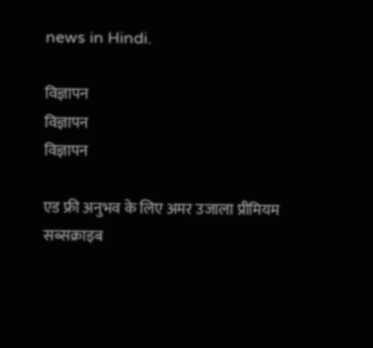news in Hindi.

विज्ञापन
विज्ञापन
विज्ञापन

एड फ्री अनुभव के लिए अमर उजाला प्रीमियम सब्सक्राइब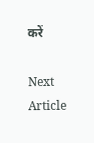करें

Next Article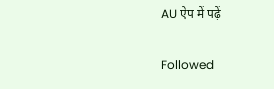AU ऐप में पढ़ें

Followed